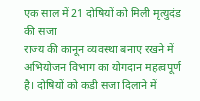एक साल में 21 दोषियों को मिली मृत्युदंड की सजा
राज्य की कानून व्यवस्था बनाए रखने में अभियोजन विभाग का योगदान महत्वपूर्ण है। दोषियों को कडी सजा दिलाने में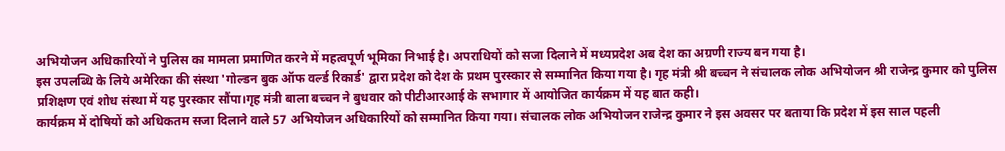अभियोजन अधिकारियों ने पुलिस का मामला प्रमाणित करने में महत्वपूर्ण भूमिका निभाई है। अपराधियों को सजा दिलाने में मध्यप्रदेश अब देश का अग्रणी राज्य बन गया है।
इस उपलब्धि के लिये अमेरिका की संस्था 'गोल्डन बुक ऑफ वर्ल्ड रिकार्ड' द्वारा प्रदेश को देश के प्रथम पुरस्कार से सम्मानित किया गया है। गृह मंत्री श्री बच्चन ने संचालक लोक अभियोजन श्री राजेन्द्र कुमार को पुलिस प्रशिक्षण एवं शोध संस्था में यह पुरस्कार सौंपा।गृह मंत्री बाला बच्चन ने बुधवार को पीटीआरआई के सभागार में आयोजित कार्यक्रम में यह बात कही।
कार्यक्रम में दोषियों को अधिकतम सजा दिलाने वाले 57 अभियोजन अधिकारियों को सम्मानित किया गया। संचालक लोक अभियोजन राजेन्द्र कुमार ने इस अवसर पर बताया कि प्रदेश में इस साल पहली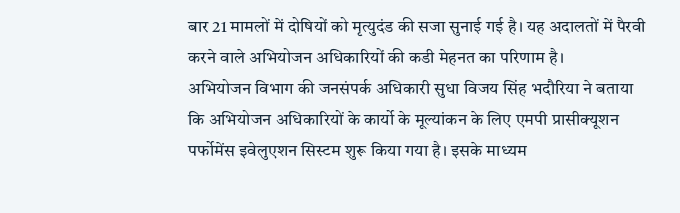बार 21 मामलों में दोषियों को मृत्युदंड की सजा सुनाई गई है। यह अदालतों में पैरवी करने वाले अभियोजन अधिकारियों की कडी मेहनत का परिणाम है।
अभियोजन विभाग की जनसंपर्क अधिकारी सुधा विजय सिंह भदौरिया ने बताया कि अभियोजन अधिकारियों के कार्यो के मूल्यांकन के लिए एमपी प्रासीक्यूशन पर्फोमेंस इवेलुएशन सिस्टम शुरू किया गया है। इसके माध्यम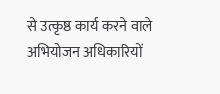से उत्कृष्ठ कार्य करने वाले अभियोजन अधिकारियों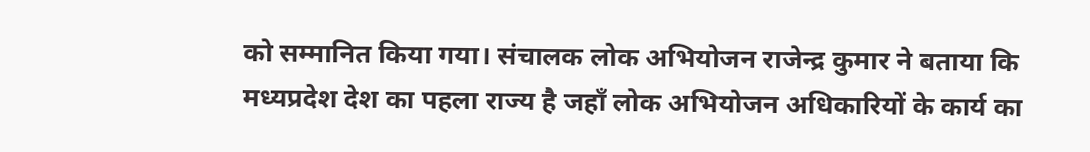को सम्मानित किया गया। संचालक लोक अभियोजन राजेन्द्र कुमार ने बताया कि मध्यप्रदेश देश का पहला राज्य है जहाँ लोक अभियोजन अधिकारियों के कार्य का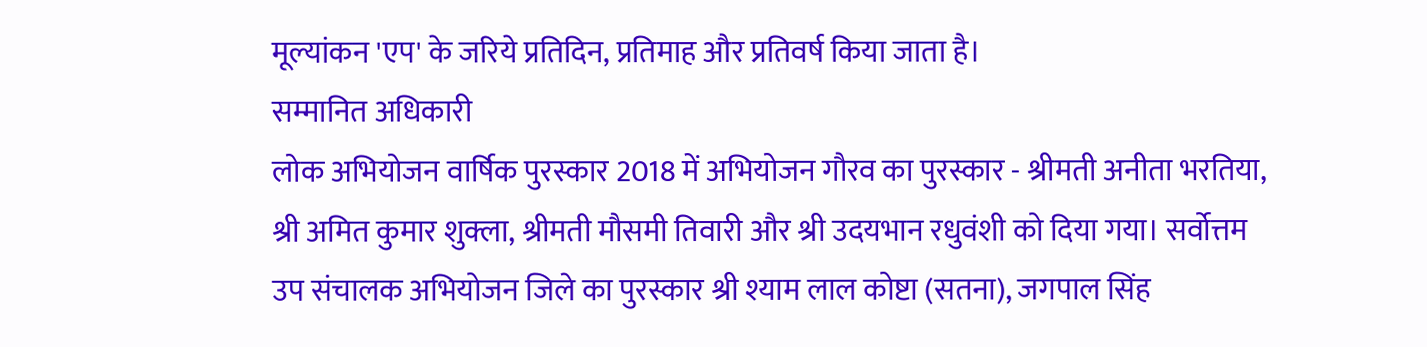मूल्यांकन 'एप' के जरिये प्रतिदिन, प्रतिमाह और प्रतिवर्ष किया जाता है।
सम्मानित अधिकारी
लोक अभियोजन वार्षिक पुरस्कार 2018 में अभियोजन गौरव का पुरस्कार - श्रीमती अनीता भरतिया, श्री अमित कुमार शुक्ला, श्रीमती मौसमी तिवारी और श्री उदयभान रधुवंशी को दिया गया। सर्वोत्तम उप संचालक अभियोजन जिले का पुरस्कार श्री श्याम लाल कोष्टा (सतना), जगपाल सिंह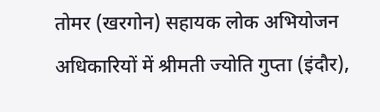तोमर (खरगोन) सहायक लोक अभियोजन अधिकारियों में श्रीमती ज्योति गुप्ता (इंदौर),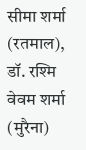सीमा शर्मा (रतमाल), डॉ. रश्मि वेवम शर्मा (मुरैना)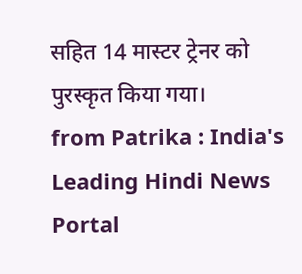सहित 14 मास्टर ट्रेनर को पुरस्कृत किया गया।
from Patrika : India's Leading Hindi News Portal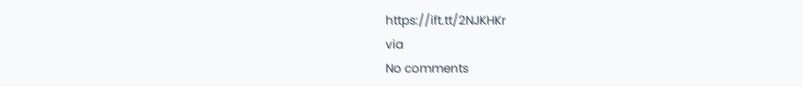https://ift.tt/2NJKHKr
via
No comments